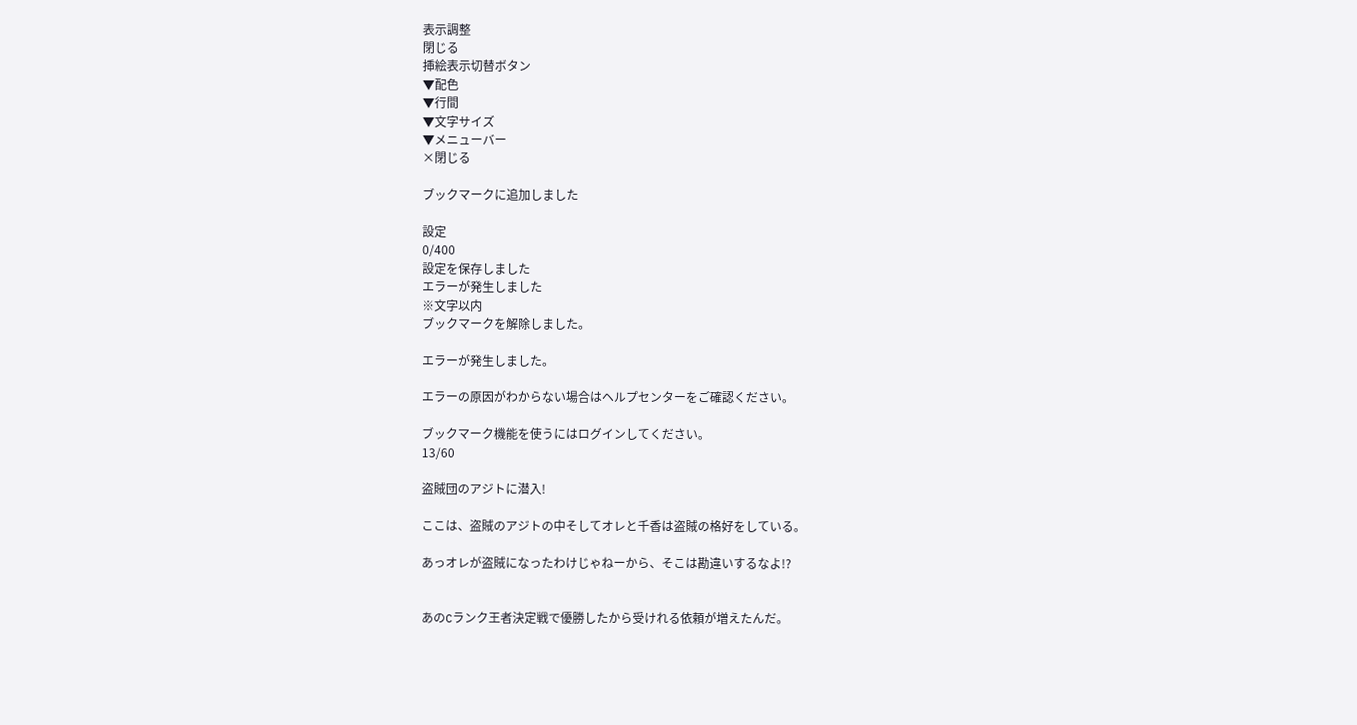表示調整
閉じる
挿絵表示切替ボタン
▼配色
▼行間
▼文字サイズ
▼メニューバー
×閉じる

ブックマークに追加しました

設定
0/400
設定を保存しました
エラーが発生しました
※文字以内
ブックマークを解除しました。

エラーが発生しました。

エラーの原因がわからない場合はヘルプセンターをご確認ください。

ブックマーク機能を使うにはログインしてください。
13/60

盗賊団のアジトに潜入!

ここは、盗賊のアジトの中そしてオレと千香は盗賊の格好をしている。

あっオレが盗賊になったわけじゃねーから、そこは勘違いするなよ!?


あのCランク王者決定戦で優勝したから受けれる依頼が増えたんだ。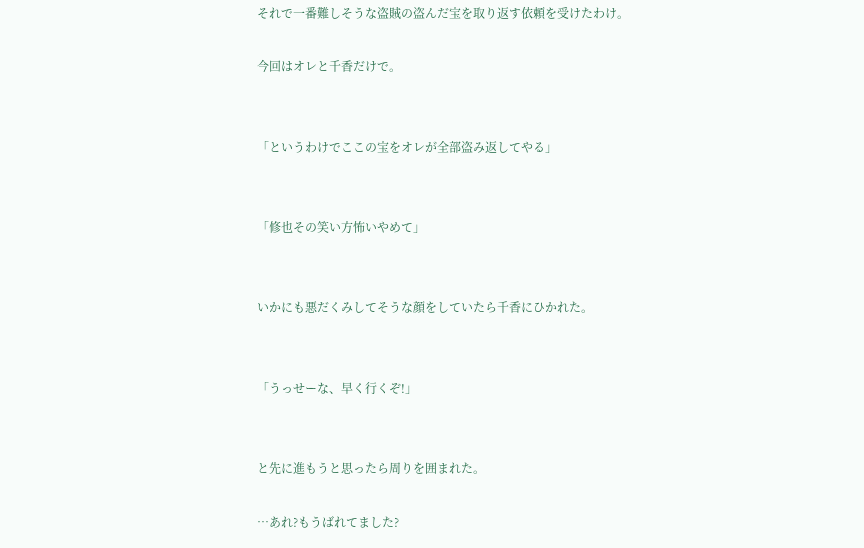それで一番難しそうな盗賊の盗んだ宝を取り返す依頼を受けたわけ。

今回はオレと千香だけで。


「というわけでここの宝をオレが全部盗み返してやる」


「修也その笑い方怖いやめて」


いかにも悪だくみしてそうな顔をしていたら千香にひかれた。


「うっせーな、早く行くぞ!」


と先に進もうと思ったら周りを囲まれた。

…あれ?もうばれてました?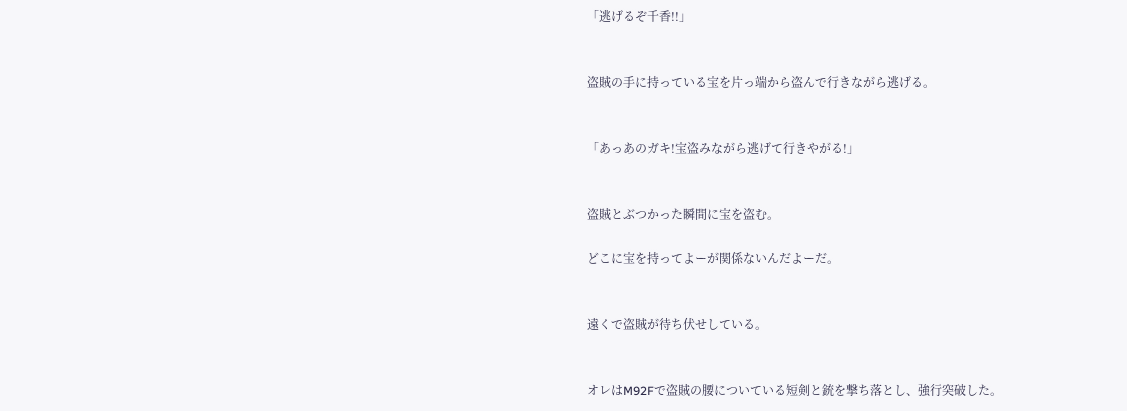「逃げるぞ千香!!」


盗賊の手に持っている宝を片っ端から盗んで行きながら逃げる。


「あっあのガキ!宝盗みながら逃げて行きやがる!」


盗賊とぶつかった瞬間に宝を盗む。

どこに宝を持ってよーが関係ないんだよーだ。


遠くで盗賊が待ち伏せしている。


オレはM92Fで盗賊の腰についている短剣と銃を撃ち落とし、強行突破した。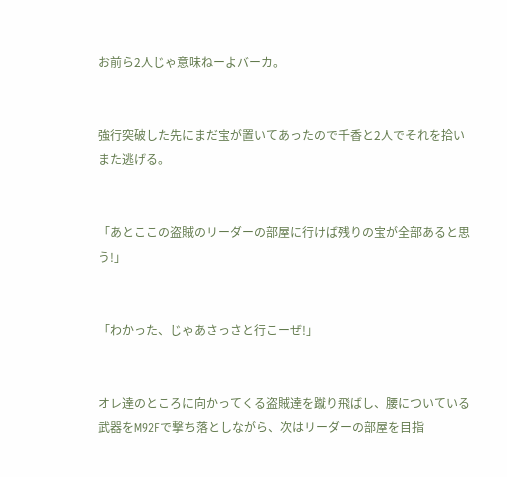お前ら2人じゃ意味ねーよバーカ。


強行突破した先にまだ宝が置いてあったので千香と2人でそれを拾い また逃げる。


「あとここの盗賊のリーダーの部屋に行けば残りの宝が全部あると思う!」


「わかった、じゃあさっさと行こーぜ!」


オレ達のところに向かってくる盗賊達を蹴り飛ばし、腰についている武器をM92Fで撃ち落としながら、次はリーダーの部屋を目指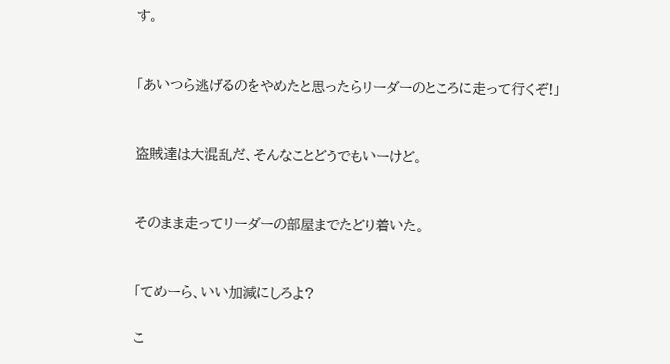す。


「あいつら逃げるのをやめたと思ったらリーダーのところに走って行くぞ!」


盗賊達は大混乱だ、そんなことどうでもいーけど。


そのまま走ってリーダーの部屋までたどり着いた。


「てめーら、いい加減にしろよ?

こ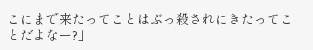こにまで来たってことはぶっ殺されにきたってことだよなー?」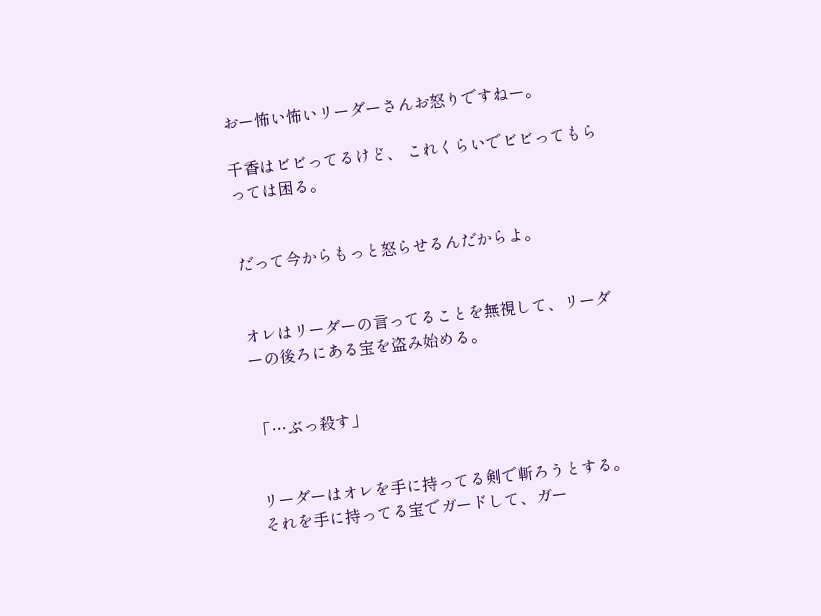おー怖い怖いリーダーさんお怒りですねー。

千香はビビってるけど、 これくらいでビビってもらっては困る。


だって今からもっと怒らせるんだからよ。


オレはリーダーの言ってることを無視して、リーダーの後ろにある宝を盗み始める。


「…ぶっ殺す」


リーダーはオレを手に持ってる剣で斬ろうとする。それを手に持ってる宝でガードして、ガー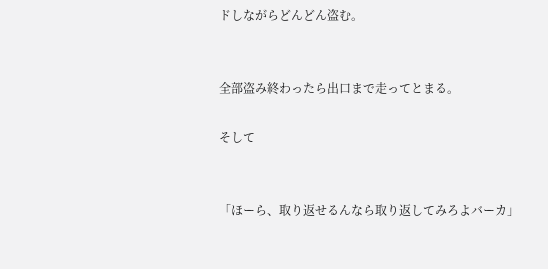ドしながらどんどん盗む。


全部盗み終わったら出口まで走ってとまる。

そして


「ほーら、取り返せるんなら取り返してみろよバーカ」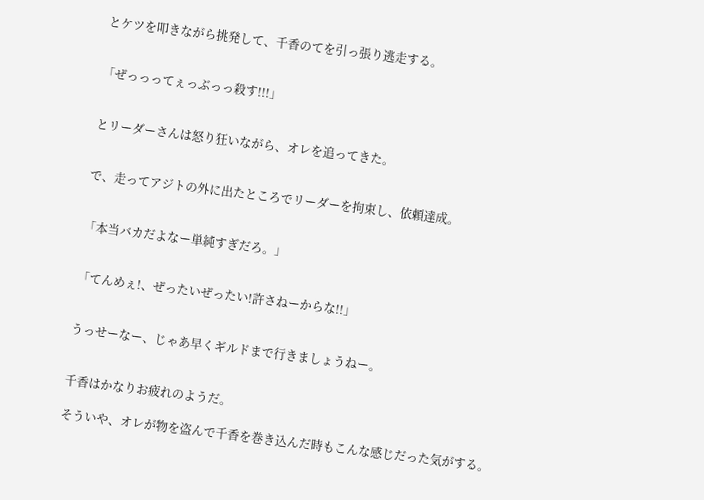とケツを叩きながら挑発して、千香のてを引っ張り逃走する。


「ぜっっってぇっぶっっ殺す!!!」


とリーダーさんは怒り狂いながら、オレを追ってきた。


で、走ってアジトの外に出たところでリーダーを拘束し、依頼達成。


「本当バカだよなー単純すぎだろ。」


「てんめぇ!、ぜったいぜったい!許さねーからな!!」


うっせーなー、じゃあ早くギルドまで行きましょうねー。


千香はかなりお疲れのようだ。

そういや、オレが物を盗んで千香を巻き込んだ時もこんな感じだった気がする。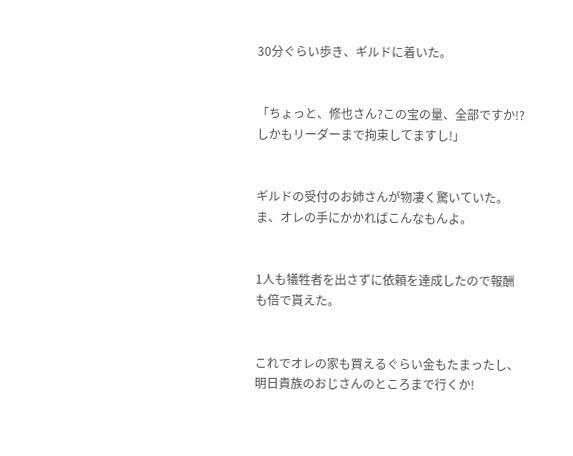30分ぐらい歩き、ギルドに着いた。


「ちょっと、修也さん?この宝の量、全部ですか!?しかもリーダーまで拘束してますし!」


ギルドの受付のお姉さんが物凄く驚いていた。ま、オレの手にかかればこんなもんよ。


1人も犠牲者を出さずに依頼を達成したので報酬も倍で貰えた。


これでオレの家も買えるぐらい金もたまったし、明日貴族のおじさんのところまで行くか!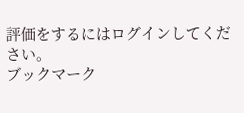評価をするにはログインしてください。
ブックマーク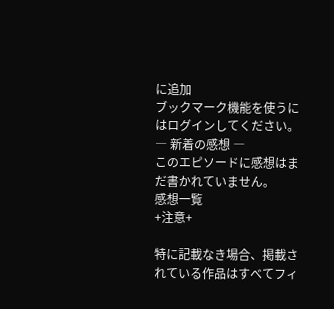に追加
ブックマーク機能を使うにはログインしてください。
― 新着の感想 ―
このエピソードに感想はまだ書かれていません。
感想一覧
+注意+

特に記載なき場合、掲載されている作品はすべてフィ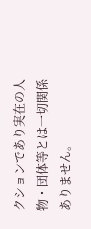クションであり実在の人物・団体等とは一切関係ありません。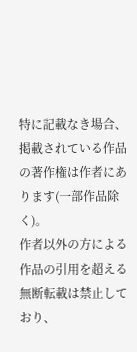特に記載なき場合、掲載されている作品の著作権は作者にあります(一部作品除く)。
作者以外の方による作品の引用を超える無断転載は禁止しており、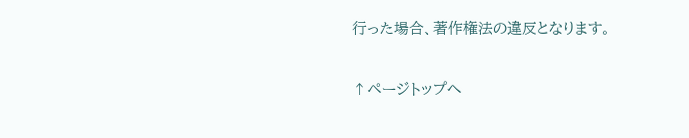行った場合、著作権法の違反となります。

↑ページトップへ